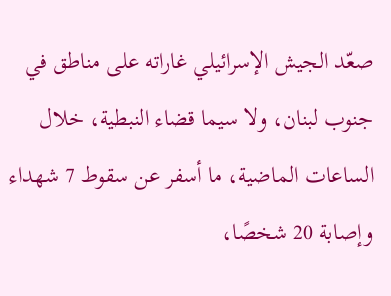صعّد الجيش الإسرائيلي غاراته على مناطق في جنوب لبنان، ولا سيما قضاء النبطية، خلال الساعات الماضية، ما أسفر عن سقوط 7 شهداء وإصابة 20 شخصًا،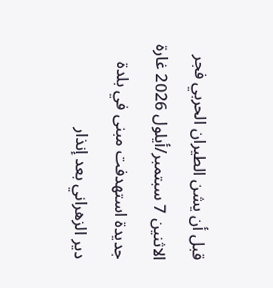قبل أن يشن الطيران الحربي فجر الاثنين 7 سبتمبر/أيلول 2026 غارة جديدة استهدفت مبنى في بلدة دير الزهراني بعد إنذار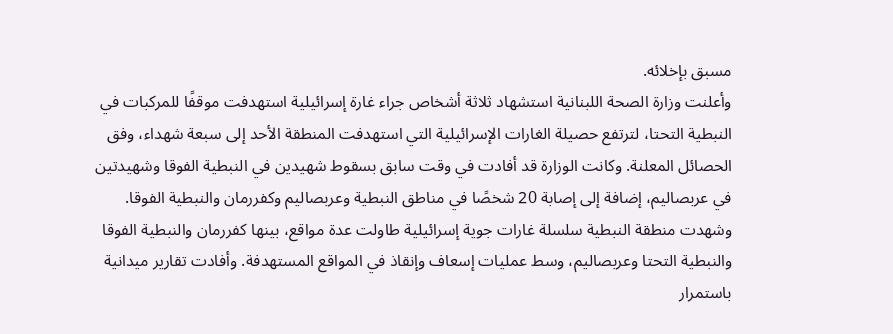مسبق بإخلائه.
وأعلنت وزارة الصحة اللبنانية استشهاد ثلاثة أشخاص جراء غارة إسرائيلية استهدفت موقفًا للمركبات في النبطية التحتا، لترتفع حصيلة الغارات الإسرائيلية التي استهدفت المنطقة الأحد إلى سبعة شهداء، وفق الحصائل المعلنة. وكانت الوزارة قد أفادت في وقت سابق بسقوط شهيدين في النبطية الفوقا وشهيدتين في عربصاليم، إضافة إلى إصابة 20 شخصًا في مناطق النبطية وعربصاليم وكفررمان والنبطية الفوقا.
وشهدت منطقة النبطية سلسلة غارات جوية إسرائيلية طاولت عدة مواقع، بينها كفررمان والنبطية الفوقا والنبطية التحتا وعربصاليم، وسط عمليات إسعاف وإنقاذ في المواقع المستهدفة. وأفادت تقارير ميدانية باستمرار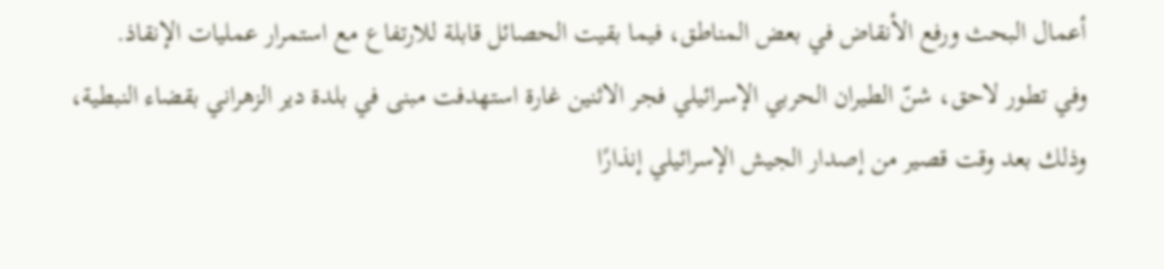أعمال البحث ورفع الأنقاض في بعض المناطق، فيما بقيت الحصائل قابلة للارتفاع مع استمرار عمليات الإنقاذ.
وفي تطور لاحق، شنّ الطيران الحربي الإسرائيلي فجر الاثنين غارة استهدفت مبنى في بلدة دير الزهراني بقضاء النبطية، وذلك بعد وقت قصير من إصدار الجيش الإسرائيلي إنذارًا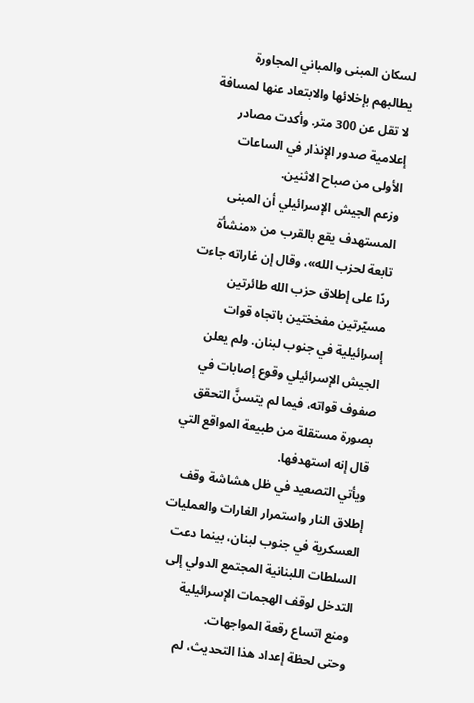لسكان المبنى والمباني المجاورة يطالبهم بإخلائها والابتعاد عنها لمسافة لا تقل عن 300 متر. وأكدت مصادر إعلامية صدور الإنذار في الساعات الأولى من صباح الاثنين.
وزعم الجيش الإسرائيلي أن المبنى المستهدف يقع بالقرب من «منشأة تابعة لحزب الله»، وقال إن غاراته جاءت ردًا على إطلاق حزب الله طائرتين مسيّرتين مفخختين باتجاه قوات إسرائيلية في جنوب لبنان. ولم يعلن الجيش الإسرائيلي وقوع إصابات في صفوف قواته، فيما لم يتسنَّ التحقق بصورة مستقلة من طبيعة المواقع التي قال إنه استهدفها.
ويأتي التصعيد في ظل هشاشة وقف إطلاق النار واستمرار الغارات والعمليات العسكرية في جنوب لبنان، بينما دعت السلطات اللبنانية المجتمع الدولي إلى التدخل لوقف الهجمات الإسرائيلية ومنع اتساع رقعة المواجهات.
وحتى لحظة إعداد هذا التحديث، لم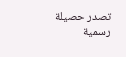تصدر حصيلة رسمية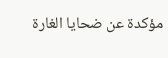مؤكدة عن ضحايا الغارة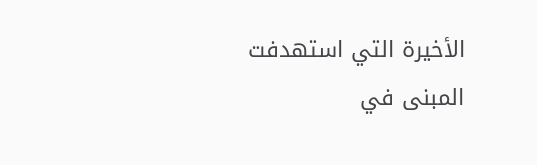الأخيرة التي استهدفت المبنى في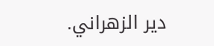دير الزهراني.